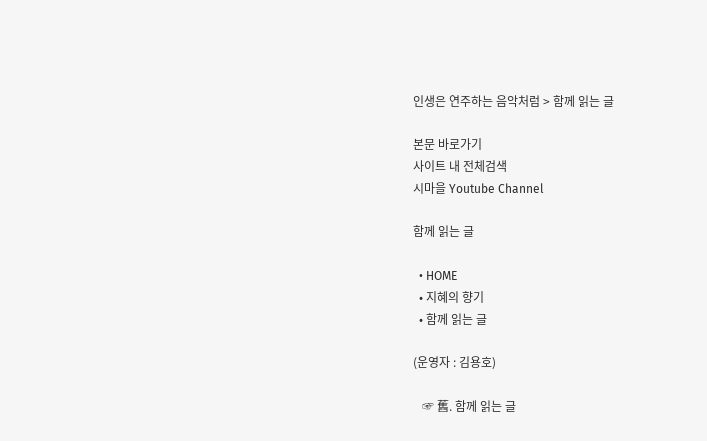인생은 연주하는 음악처럼 > 함께 읽는 글

본문 바로가기
사이트 내 전체검색
시마을 Youtube Channel

함께 읽는 글

  • HOME
  • 지혜의 향기
  • 함께 읽는 글

(운영자 : 김용호)

   ☞ 舊. 함께 읽는 글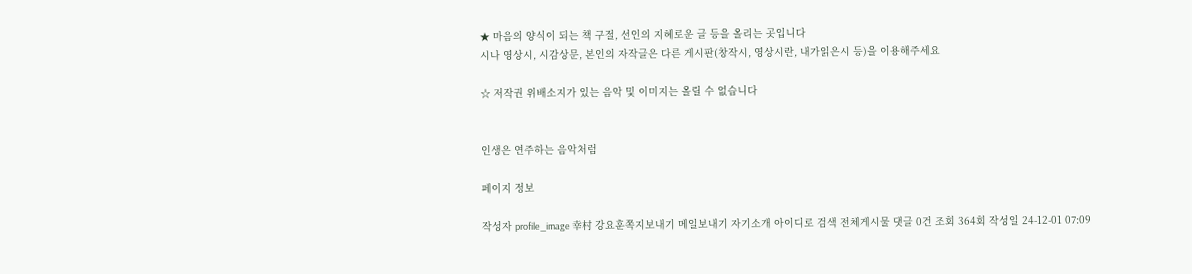★ 마음의 양식이 되는 책 구절, 선인의 지혜로운 글 등을 올리는 곳입니다
시나 영상시, 시감상문, 본인의 자작글은 다른 게시판(창작시, 영상시란, 내가읽은시 등)을 이용해주세요

☆ 저작권 위배소지가 있는 음악 및 이미지는 올릴 수 없습니다


인생은 연주하는 음악처럼

페이지 정보

작성자 profile_image 幸村 강요훈쪽지보내기 메일보내기 자기소개 아이디로 검색 전체게시물 댓글 0건 조회 364회 작성일 24-12-01 07:09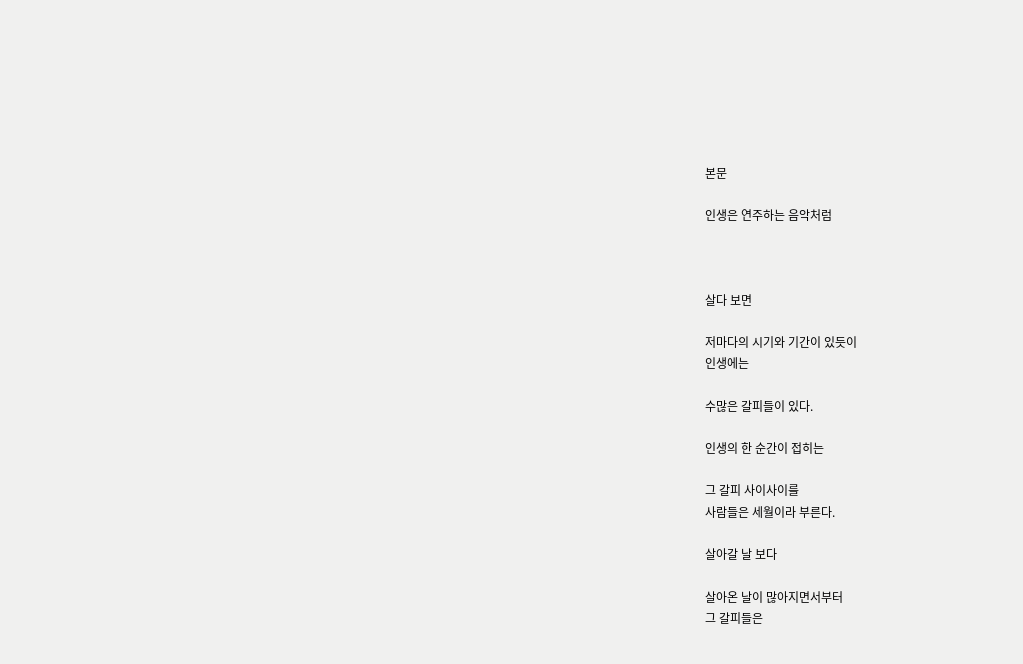본문

인생은 연주하는 음악처럼



살다 보면

저마다의 시기와 기간이 있듯이
인생에는

수많은 갈피들이 있다.

인생의 한 순간이 접히는

그 갈피 사이사이를
사람들은 세월이라 부른다.

살아갈 날 보다

살아온 날이 많아지면서부터
그 갈피들은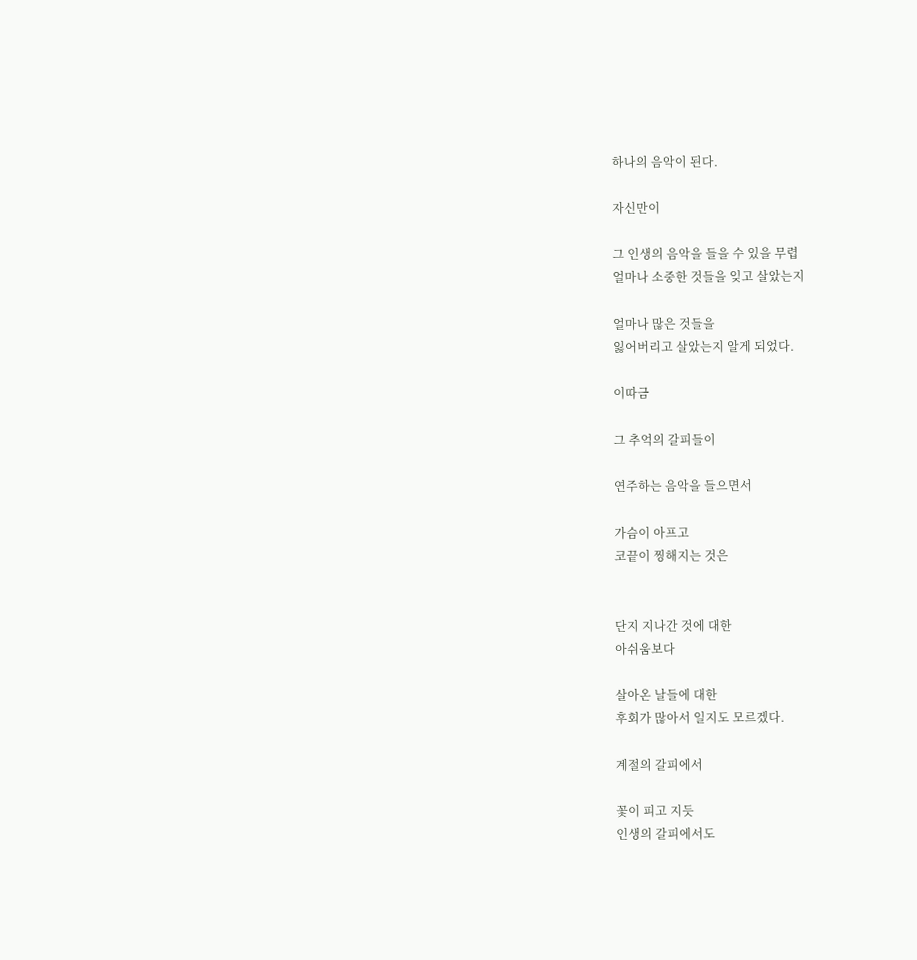하나의 음악이 된다.

자신만이

그 인생의 음악을 들을 수 있을 무렵
얼마나 소중한 것들을 잊고 살았는지

얼마나 많은 것들을
잃어버리고 살았는지 알게 되었다.

이따금

그 추억의 갈피들이

연주하는 음악을 들으면서

가슴이 아프고
코끝이 찡해지는 것은


단지 지나간 것에 대한
아쉬움보다

살아온 날들에 대한
후회가 많아서 일지도 모르겠다.

계절의 갈피에서

꽃이 피고 지듯
인생의 갈피에서도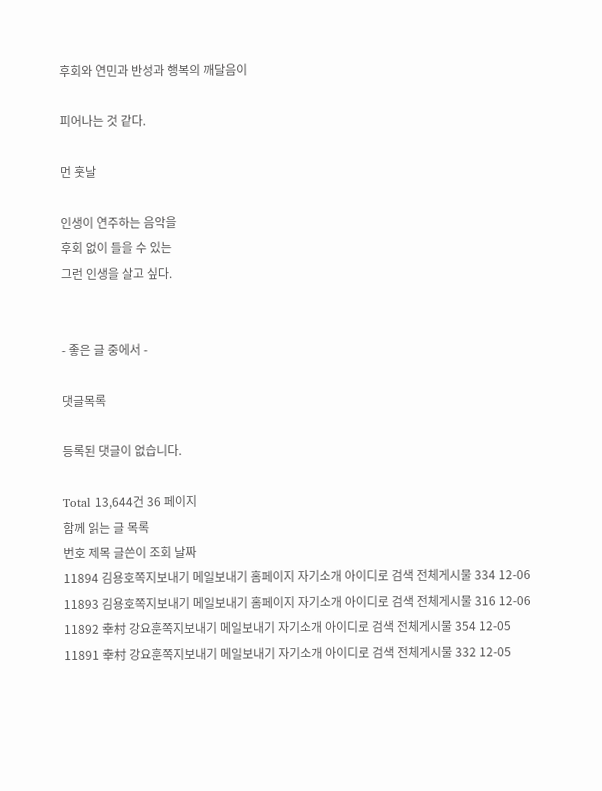후회와 연민과 반성과 행복의 깨달음이

피어나는 것 같다.

먼 훗날

인생이 연주하는 음악을
후회 없이 들을 수 있는
그런 인생을 살고 싶다.


- 좋은 글 중에서 -

댓글목록

등록된 댓글이 없습니다.

Total 13,644건 36 페이지
함께 읽는 글 목록
번호 제목 글쓴이 조회 날짜
11894 김용호쪽지보내기 메일보내기 홈페이지 자기소개 아이디로 검색 전체게시물 334 12-06
11893 김용호쪽지보내기 메일보내기 홈페이지 자기소개 아이디로 검색 전체게시물 316 12-06
11892 幸村 강요훈쪽지보내기 메일보내기 자기소개 아이디로 검색 전체게시물 354 12-05
11891 幸村 강요훈쪽지보내기 메일보내기 자기소개 아이디로 검색 전체게시물 332 12-05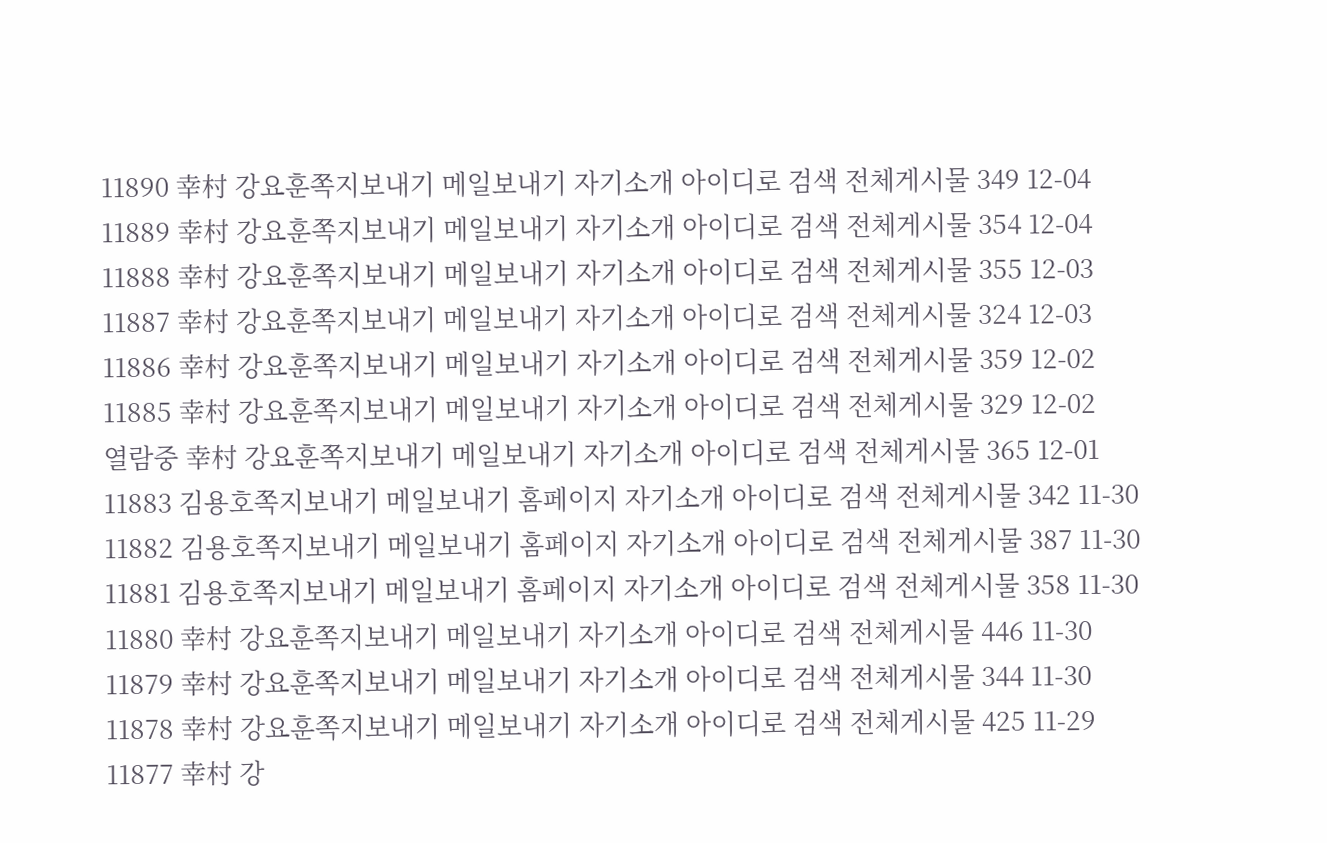11890 幸村 강요훈쪽지보내기 메일보내기 자기소개 아이디로 검색 전체게시물 349 12-04
11889 幸村 강요훈쪽지보내기 메일보내기 자기소개 아이디로 검색 전체게시물 354 12-04
11888 幸村 강요훈쪽지보내기 메일보내기 자기소개 아이디로 검색 전체게시물 355 12-03
11887 幸村 강요훈쪽지보내기 메일보내기 자기소개 아이디로 검색 전체게시물 324 12-03
11886 幸村 강요훈쪽지보내기 메일보내기 자기소개 아이디로 검색 전체게시물 359 12-02
11885 幸村 강요훈쪽지보내기 메일보내기 자기소개 아이디로 검색 전체게시물 329 12-02
열람중 幸村 강요훈쪽지보내기 메일보내기 자기소개 아이디로 검색 전체게시물 365 12-01
11883 김용호쪽지보내기 메일보내기 홈페이지 자기소개 아이디로 검색 전체게시물 342 11-30
11882 김용호쪽지보내기 메일보내기 홈페이지 자기소개 아이디로 검색 전체게시물 387 11-30
11881 김용호쪽지보내기 메일보내기 홈페이지 자기소개 아이디로 검색 전체게시물 358 11-30
11880 幸村 강요훈쪽지보내기 메일보내기 자기소개 아이디로 검색 전체게시물 446 11-30
11879 幸村 강요훈쪽지보내기 메일보내기 자기소개 아이디로 검색 전체게시물 344 11-30
11878 幸村 강요훈쪽지보내기 메일보내기 자기소개 아이디로 검색 전체게시물 425 11-29
11877 幸村 강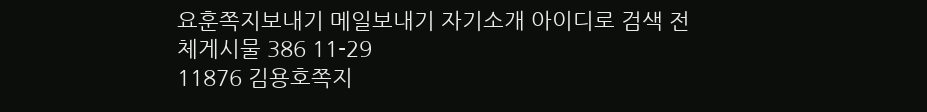요훈쪽지보내기 메일보내기 자기소개 아이디로 검색 전체게시물 386 11-29
11876 김용호쪽지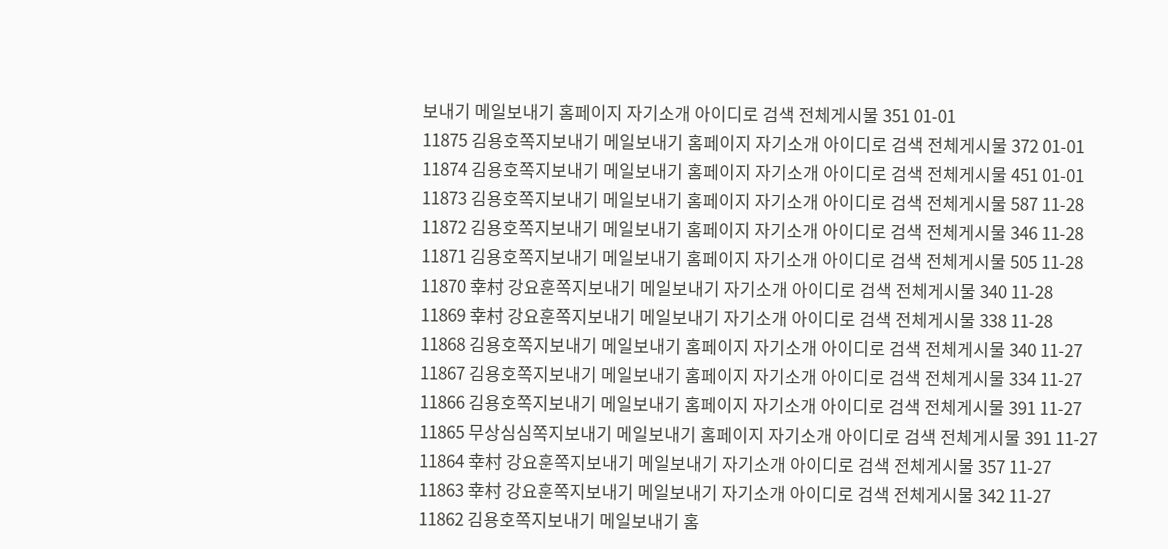보내기 메일보내기 홈페이지 자기소개 아이디로 검색 전체게시물 351 01-01
11875 김용호쪽지보내기 메일보내기 홈페이지 자기소개 아이디로 검색 전체게시물 372 01-01
11874 김용호쪽지보내기 메일보내기 홈페이지 자기소개 아이디로 검색 전체게시물 451 01-01
11873 김용호쪽지보내기 메일보내기 홈페이지 자기소개 아이디로 검색 전체게시물 587 11-28
11872 김용호쪽지보내기 메일보내기 홈페이지 자기소개 아이디로 검색 전체게시물 346 11-28
11871 김용호쪽지보내기 메일보내기 홈페이지 자기소개 아이디로 검색 전체게시물 505 11-28
11870 幸村 강요훈쪽지보내기 메일보내기 자기소개 아이디로 검색 전체게시물 340 11-28
11869 幸村 강요훈쪽지보내기 메일보내기 자기소개 아이디로 검색 전체게시물 338 11-28
11868 김용호쪽지보내기 메일보내기 홈페이지 자기소개 아이디로 검색 전체게시물 340 11-27
11867 김용호쪽지보내기 메일보내기 홈페이지 자기소개 아이디로 검색 전체게시물 334 11-27
11866 김용호쪽지보내기 메일보내기 홈페이지 자기소개 아이디로 검색 전체게시물 391 11-27
11865 무상심심쪽지보내기 메일보내기 홈페이지 자기소개 아이디로 검색 전체게시물 391 11-27
11864 幸村 강요훈쪽지보내기 메일보내기 자기소개 아이디로 검색 전체게시물 357 11-27
11863 幸村 강요훈쪽지보내기 메일보내기 자기소개 아이디로 검색 전체게시물 342 11-27
11862 김용호쪽지보내기 메일보내기 홈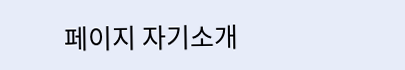페이지 자기소개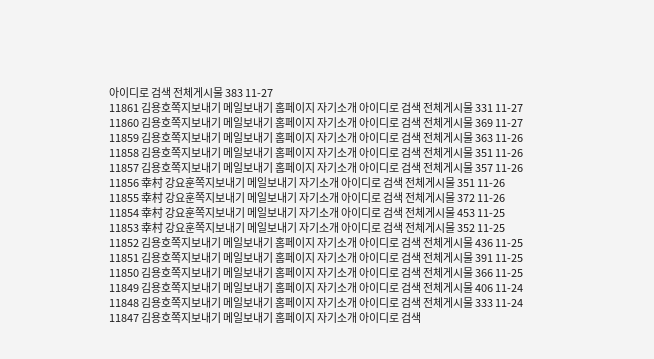아이디로 검색 전체게시물 383 11-27
11861 김용호쪽지보내기 메일보내기 홈페이지 자기소개 아이디로 검색 전체게시물 331 11-27
11860 김용호쪽지보내기 메일보내기 홈페이지 자기소개 아이디로 검색 전체게시물 369 11-27
11859 김용호쪽지보내기 메일보내기 홈페이지 자기소개 아이디로 검색 전체게시물 363 11-26
11858 김용호쪽지보내기 메일보내기 홈페이지 자기소개 아이디로 검색 전체게시물 351 11-26
11857 김용호쪽지보내기 메일보내기 홈페이지 자기소개 아이디로 검색 전체게시물 357 11-26
11856 幸村 강요훈쪽지보내기 메일보내기 자기소개 아이디로 검색 전체게시물 351 11-26
11855 幸村 강요훈쪽지보내기 메일보내기 자기소개 아이디로 검색 전체게시물 372 11-26
11854 幸村 강요훈쪽지보내기 메일보내기 자기소개 아이디로 검색 전체게시물 453 11-25
11853 幸村 강요훈쪽지보내기 메일보내기 자기소개 아이디로 검색 전체게시물 352 11-25
11852 김용호쪽지보내기 메일보내기 홈페이지 자기소개 아이디로 검색 전체게시물 436 11-25
11851 김용호쪽지보내기 메일보내기 홈페이지 자기소개 아이디로 검색 전체게시물 391 11-25
11850 김용호쪽지보내기 메일보내기 홈페이지 자기소개 아이디로 검색 전체게시물 366 11-25
11849 김용호쪽지보내기 메일보내기 홈페이지 자기소개 아이디로 검색 전체게시물 406 11-24
11848 김용호쪽지보내기 메일보내기 홈페이지 자기소개 아이디로 검색 전체게시물 333 11-24
11847 김용호쪽지보내기 메일보내기 홈페이지 자기소개 아이디로 검색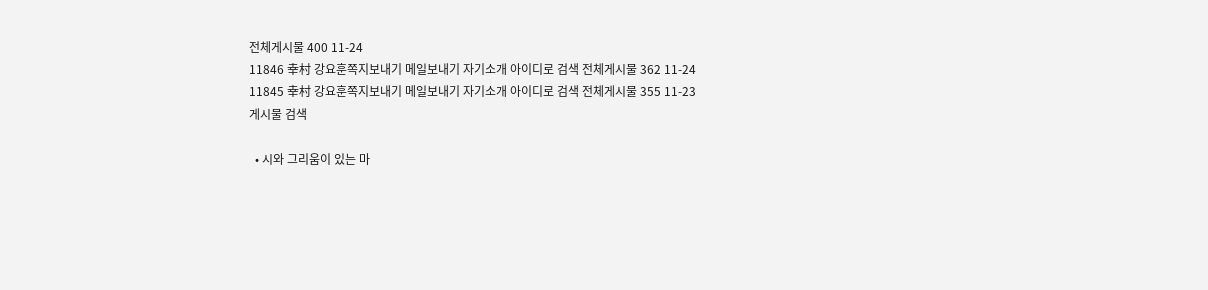전체게시물 400 11-24
11846 幸村 강요훈쪽지보내기 메일보내기 자기소개 아이디로 검색 전체게시물 362 11-24
11845 幸村 강요훈쪽지보내기 메일보내기 자기소개 아이디로 검색 전체게시물 355 11-23
게시물 검색

  • 시와 그리움이 있는 마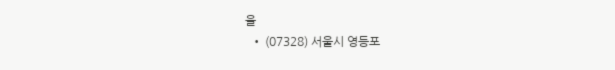을
  • (07328) 서울시 영등포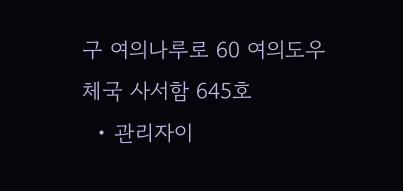구 여의나루로 60 여의도우체국 사서함 645호
  • 관리자이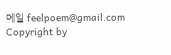메일 feelpoem@gmail.com
Copyright by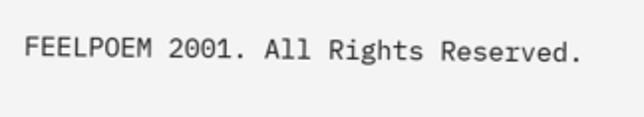FEELPOEM 2001. All Rights Reserved.